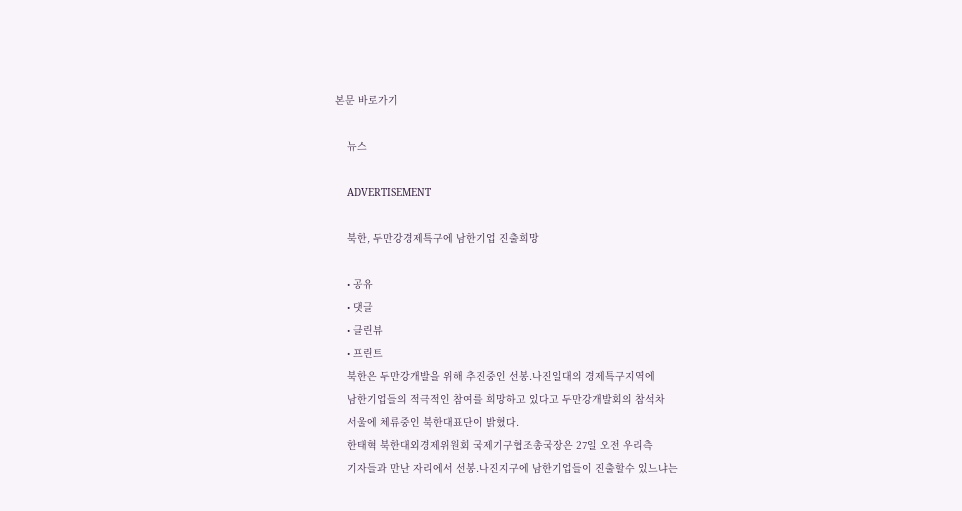본문 바로가기

    뉴스

    ADVERTISEMENT

    북한, 두만강경제특구에 남한기업 진출희망

    • 공유
    • 댓글
    • 클린뷰
    • 프린트
    북한은 두만강개발을 위해 추진중인 선봉.나진일대의 경제특구지역에
    남한기업들의 적극적인 참여를 희망하고 있다고 두만강개발회의 참석차
    서울에 체류중인 북한대표단이 밝혔다.
    한태혁 북한대외경제위원회 국제기구협조총국장은 27일 오전 우리측
    기자들과 만난 자리에서 선봉.나진지구에 남한기업들이 진출할수 있느냐는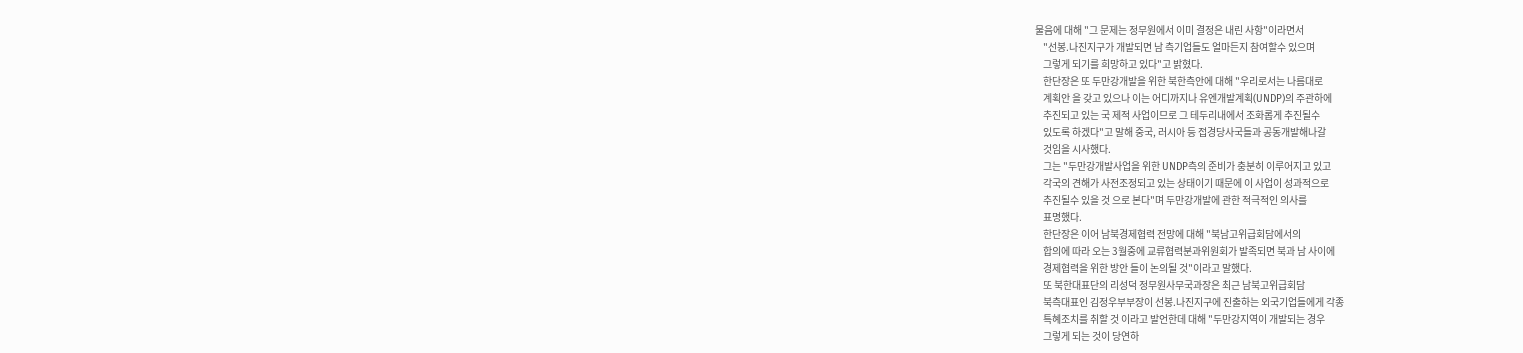물음에 대해 "그 문제는 정무원에서 이미 결정은 내린 사항"이라면서
    "선봉.나진지구가 개발되면 남 측기업들도 얼마든지 참여할수 있으며
    그렇게 되기를 희망하고 있다"고 밝혔다.
    한단장은 또 두만강개발을 위한 북한측안에 대해 "우리로서는 나름대로
    계획안 을 갖고 있으나 이는 어디까지나 유엔개발계획(UNDP)의 주관하에
    추진되고 있는 국 제적 사업이므로 그 테두리내에서 조화롭게 추진될수
    있도록 하겠다"고 말해 중국, 러시아 등 접경당사국들과 공동개발해나갈
    것임을 시사했다.
    그는 "두만강개발사업을 위한 UNDP측의 준비가 충분히 이루어지고 있고
    각국의 견해가 사전조정되고 있는 상태이기 때문에 이 사업이 성과적으로
    추진될수 있을 것 으로 본다"며 두만강개발에 관한 적극적인 의사를
    표명했다.
    한단장은 이어 남북경제협력 전망에 대해 "북남고위급회담에서의
    합의에 따라 오는 3월중에 교류협력분과위원회가 발족되면 북과 남 사이에
    경제협력을 위한 방안 들이 논의될 것"이라고 말했다.
    또 북한대표단의 리성덕 정무원사무국과장은 최근 남북고위급회담
    북측대표인 김정우부부장이 선봉.나진지구에 진출하는 외국기업들에게 각종
    특혜조치를 취할 것 이라고 발언한데 대해 "두만강지역이 개발되는 경우
    그렇게 되는 것이 당연하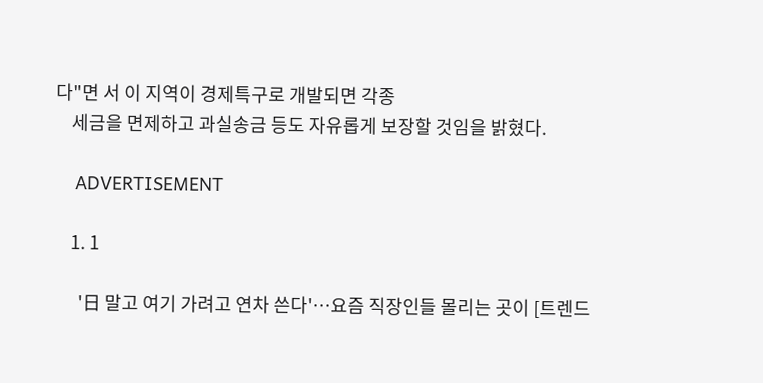다"면 서 이 지역이 경제특구로 개발되면 각종
    세금을 면제하고 과실송금 등도 자유롭게 보장할 것임을 밝혔다.

    ADVERTISEMENT

    1. 1

      '日 말고 여기 가려고 연차 쓴다'…요즘 직장인들 몰리는 곳이 [트렌드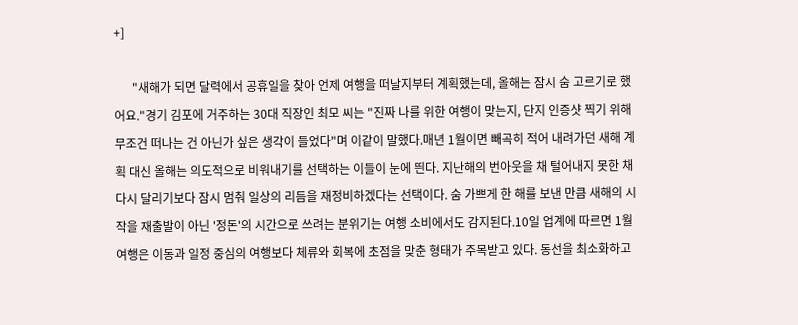+]

      "새해가 되면 달력에서 공휴일을 찾아 언제 여행을 떠날지부터 계획했는데, 올해는 잠시 숨 고르기로 했어요."경기 김포에 거주하는 30대 직장인 최모 씨는 "진짜 나를 위한 여행이 맞는지, 단지 인증샷 찍기 위해 무조건 떠나는 건 아닌가 싶은 생각이 들었다"며 이같이 말했다.매년 1월이면 빼곡히 적어 내려가던 새해 계획 대신 올해는 의도적으로 비워내기를 선택하는 이들이 눈에 띈다. 지난해의 번아웃을 채 털어내지 못한 채 다시 달리기보다 잠시 멈춰 일상의 리듬을 재정비하겠다는 선택이다. 숨 가쁘게 한 해를 보낸 만큼 새해의 시작을 재출발이 아닌 '정돈'의 시간으로 쓰려는 분위기는 여행 소비에서도 감지된다.10일 업계에 따르면 1월 여행은 이동과 일정 중심의 여행보다 체류와 회복에 초점을 맞춘 형태가 주목받고 있다. 동선을 최소화하고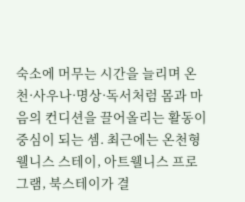숙소에 머무는 시간을 늘리며 온천·사우나·명상·독서처럼 몸과 마음의 컨디션을 끌어올리는 활동이 중심이 되는 셈. 최근에는 온천형 웰니스 스테이, 아트웰니스 프로그램, 북스테이가 결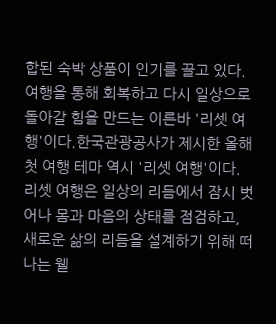합된 숙박 상품이 인기를 끌고 있다. 여행을 통해 회복하고 다시 일상으로 돌아갈 힘을 만드는 이른바 '리셋 여행'이다.한국관광공사가 제시한 올해 첫 여행 테마 역시 '리셋 여행'이다. 리셋 여행은 일상의 리듬에서 잠시 벗어나 몸과 마음의 상태를 점검하고, 새로운 삶의 리듬을 설계하기 위해 떠나는 웰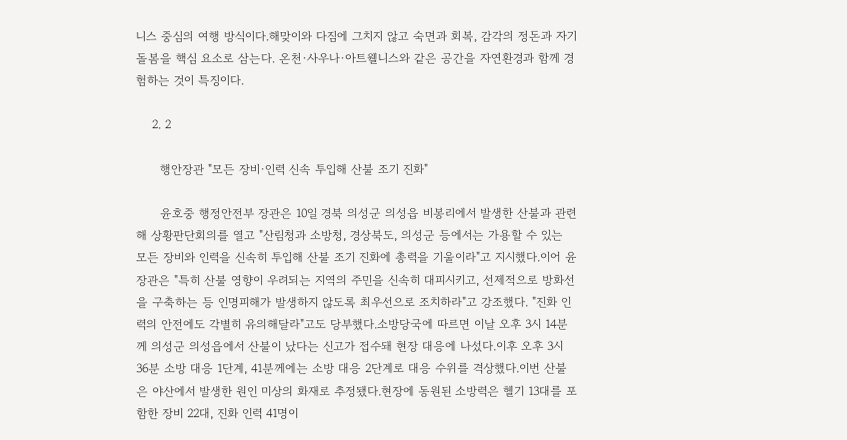니스 중심의 여행 방식이다.해맞이와 다짐에 그치지 않고 숙면과 회복, 감각의 정돈과 자기 돌봄을 핵심 요소로 삼는다. 온천·사우나·아트웰니스와 같은 공간을 자연환경과 함께 경험하는 것이 특징이다.

    2. 2

      행안장관 "모든 장비·인력 신속 투입해 산불 조기 진화"

      윤호중 행정안전부 장관은 10일 경북 의성군 의성읍 비봉리에서 발생한 산불과 관련해 상황판단회의를 열고 "산림청과 소방청, 경상북도, 의성군 등에서는 가용할 수 있는 모든 장비와 인력을 신속히 투입해 산불 조기 진화에 총력을 기울이라"고 지시했다.이어 윤 장관은 "특히 산불 영향이 우려되는 지역의 주민을 신속히 대피시키고, 선제적으로 방화선을 구축하는 등 인명피해가 발생하지 않도록 최우선으로 조치하라"고 강조했다. "진화 인력의 안전에도 각별히 유의해달라"고도 당부했다.소방당국에 따르면 이날 오후 3시 14분께 의성군 의성읍에서 산불이 났다는 신고가 접수돼 현장 대응에 나섰다.이후 오후 3시 36분 소방 대응 1단계, 41분께에는 소방 대응 2단계로 대응 수위를 격상했다.이번 산불은 야산에서 발생한 원인 미상의 화재로 추정됐다.현장에 동원된 소방력은 헬기 13대를 포함한 장비 22대, 진화 인력 41명이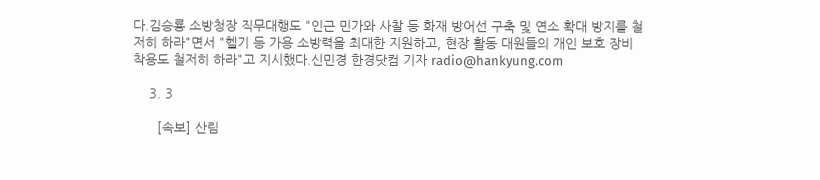다.김승룡 소방청장 직무대행도 "인근 민가와 사찰 등 화재 방어선 구축 및 연소 확대 방지를 철저히 하라"면서 "헬기 등 가용 소방력을 최대한 지원하고, 현장 활동 대원들의 개인 보호 장비 착용도 철저히 하라"고 지시했다.신민경 한경닷컴 기자 radio@hankyung.com

    3. 3

      [속보] 산림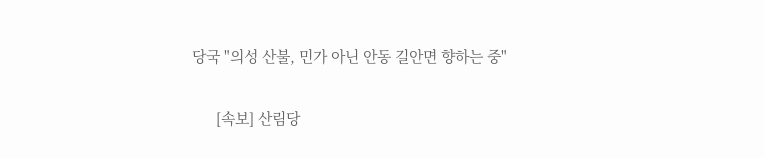당국 "의성 산불, 민가 아닌 안동 길안면 향하는 중"

      [속보] 산림당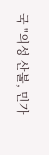국 "의성 산불, 민가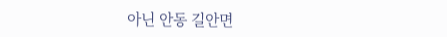아닌 안동 길안면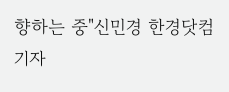향하는 중"신민경 한경닷컴 기자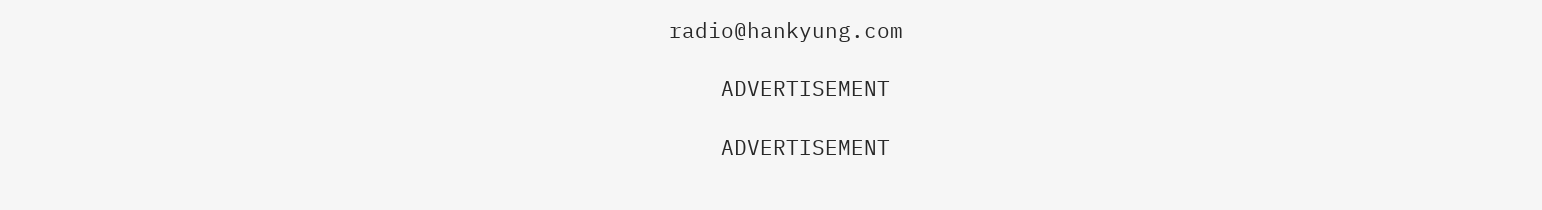radio@hankyung.com

    ADVERTISEMENT

    ADVERTISEMENT